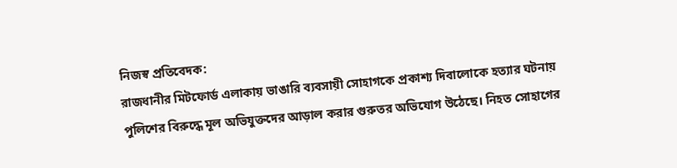নিজস্ব প্রতিবেদক:
রাজধানীর মিটফোর্ড এলাকায় ভাঙারি ব্যবসায়ী সোহাগকে প্রকাশ্য দিবালোকে হত্যার ঘটনায় পুলিশের বিরুদ্ধে মূল অভিযুক্তদের আড়াল করার গুরুতর অভিযোগ উঠেছে। নিহত সোহাগের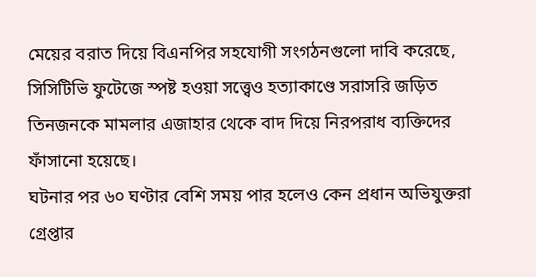মেয়ের বরাত দিয়ে বিএনপির সহযোগী সংগঠনগুলো দাবি করেছে, সিসিটিভি ফুটেজে স্পষ্ট হওয়া সত্ত্বেও হত্যাকাণ্ডে সরাসরি জড়িত তিনজনকে মামলার এজাহার থেকে বাদ দিয়ে নিরপরাধ ব্যক্তিদের ফাঁসানো হয়েছে।
ঘটনার পর ৬০ ঘণ্টার বেশি সময় পার হলেও কেন প্রধান অভিযুক্তরা গ্রেপ্তার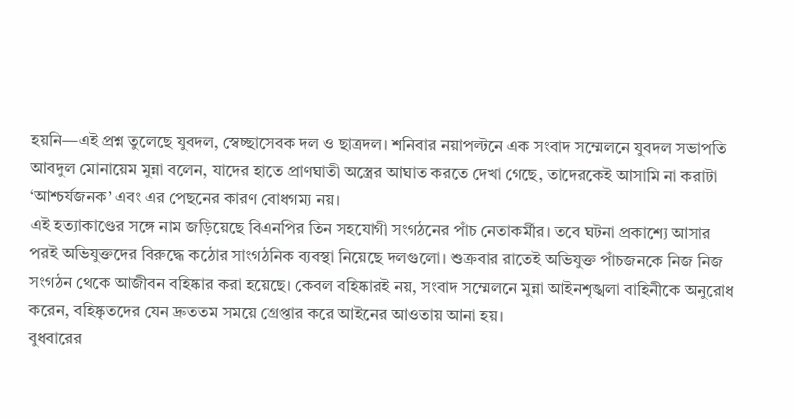হয়নি—এই প্রশ্ন তুলেছে যুবদল, স্বেচ্ছাসেবক দল ও ছাত্রদল। শনিবার নয়াপল্টনে এক সংবাদ সম্মেলনে যুবদল সভাপতি আবদুল মোনায়েম মুন্না বলেন, যাদের হাতে প্রাণঘাতী অস্ত্রের আঘাত করতে দেখা গেছে, তাদেরকেই আসামি না করাটা ‘আশ্চর্যজনক’ এবং এর পেছনের কারণ বোধগম্য নয়।
এই হত্যাকাণ্ডের সঙ্গে নাম জড়িয়েছে বিএনপির তিন সহযোগী সংগঠনের পাঁচ নেতাকর্মীর। তবে ঘটনা প্রকাশ্যে আসার পরই অভিযুক্তদের বিরুদ্ধে কঠোর সাংগঠনিক ব্যবস্থা নিয়েছে দলগুলো। শুক্রবার রাতেই অভিযুক্ত পাঁচজনকে নিজ নিজ সংগঠন থেকে আজীবন বহিষ্কার করা হয়েছে। কেবল বহিষ্কারই নয়, সংবাদ সম্মেলনে মুন্না আইনশৃঙ্খলা বাহিনীকে অনুরোধ করেন, বহিষ্কৃতদের যেন দ্রুততম সময়ে গ্রেপ্তার করে আইনের আওতায় আনা হয়।
বুধবারের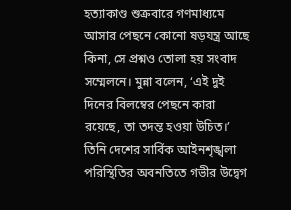হত্যাকাণ্ড শুক্রবারে গণমাধ্যমে আসার পেছনে কোনো ষড়যন্ত্র আছে কিনা, সে প্রশ্নও তোলা হয় সংবাদ সম্মেলনে। মুন্না বলেন, ‘এই দুই দিনের বিলম্বের পেছনে কারা রয়েছে, তা তদন্ত হওয়া উচিত।’ তিনি দেশের সার্বিক আইনশৃঙ্খলা পরিস্থিতির অবনতিতে গভীর উদ্বেগ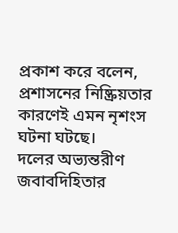প্রকাশ করে বলেন, প্রশাসনের নিষ্ক্রিয়তার কারণেই এমন নৃশংস ঘটনা ঘটছে।
দলের অভ্যন্তরীণ জবাবদিহিতার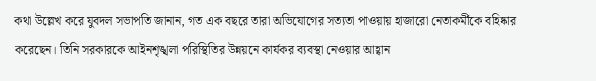কথা উল্লেখ করে যুবদল সভাপতি জানান, গত এক বছরে তারা অভিযোগের সত্যতা পাওয়ায় হাজারো নেতাকর্মীকে বহিষ্কার করেছেন। তিনি সরকারকে আইনশৃঙ্খলা পরিস্থিতির উন্নয়নে কার্যকর ব্যবস্থা নেওয়ার আহ্বান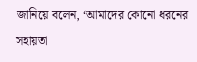জানিয়ে বলেন, ‘আমাদের কোনো ধরনের সহায়তা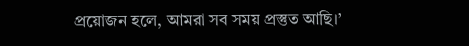প্রয়োজন হলে, আমরা সব সময় প্রস্তুত আছি।’